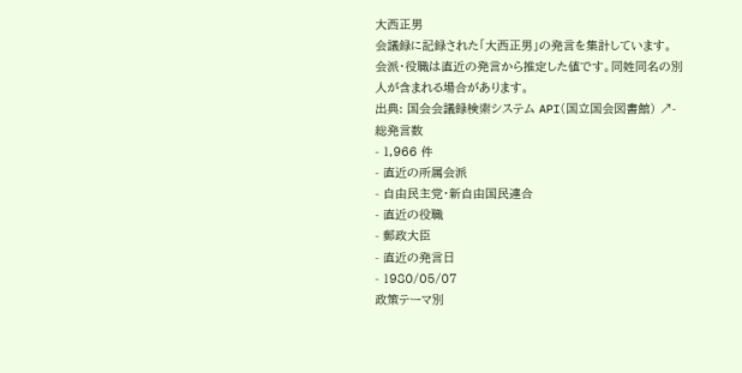大西正男
会議録に記録された「大西正男」の発言を集計しています。会派・役職は直近の発言から推定した値です。同姓同名の別人が含まれる場合があります。
出典: 国会会議録検索システム API(国立国会図書館) ↗- 総発言数
- 1,966 件
- 直近の所属会派
- 自由民主党・新自由国民連合
- 直近の役職
- 郵政大臣
- 直近の発言日
- 1980/05/07
政策テーマ別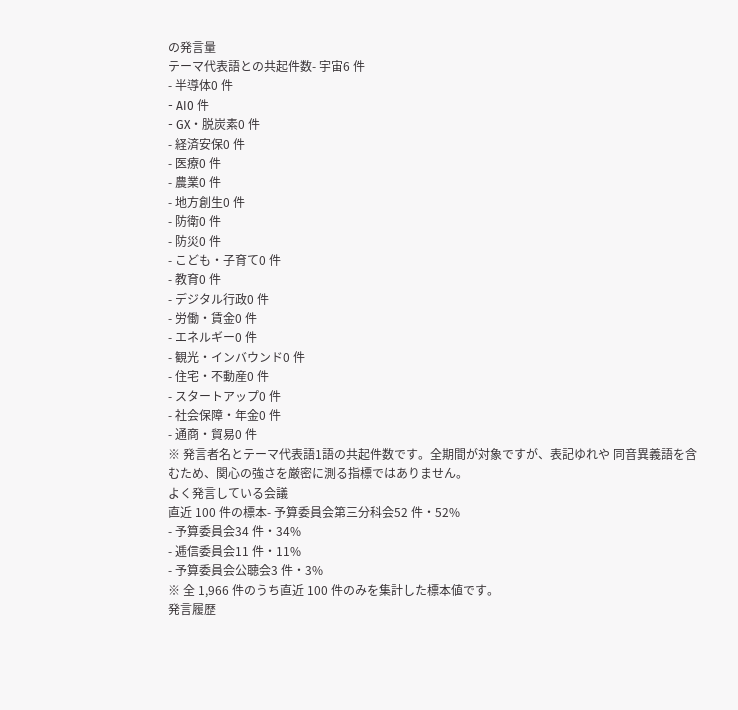の発言量
テーマ代表語との共起件数- 宇宙6 件
- 半導体0 件
- AI0 件
- GX・脱炭素0 件
- 経済安保0 件
- 医療0 件
- 農業0 件
- 地方創生0 件
- 防衛0 件
- 防災0 件
- こども・子育て0 件
- 教育0 件
- デジタル行政0 件
- 労働・賃金0 件
- エネルギー0 件
- 観光・インバウンド0 件
- 住宅・不動産0 件
- スタートアップ0 件
- 社会保障・年金0 件
- 通商・貿易0 件
※ 発言者名とテーマ代表語1語の共起件数です。全期間が対象ですが、表記ゆれや 同音異義語を含むため、関心の強さを厳密に測る指標ではありません。
よく発言している会議
直近 100 件の標本- 予算委員会第三分科会52 件・52%
- 予算委員会34 件・34%
- 逓信委員会11 件・11%
- 予算委員会公聴会3 件・3%
※ 全 1,966 件のうち直近 100 件のみを集計した標本値です。
発言履歴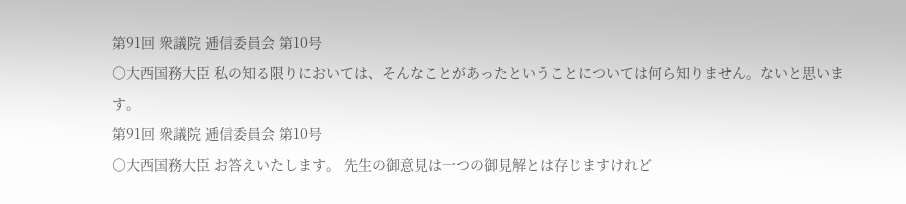第91回 衆議院 逓信委員会 第10号
○大西国務大臣 私の知る限りにおいては、そんなことがあったということについては何ら知りません。ないと思います。
第91回 衆議院 逓信委員会 第10号
○大西国務大臣 お答えいたします。 先生の御意見は一つの御見解とは存じますけれど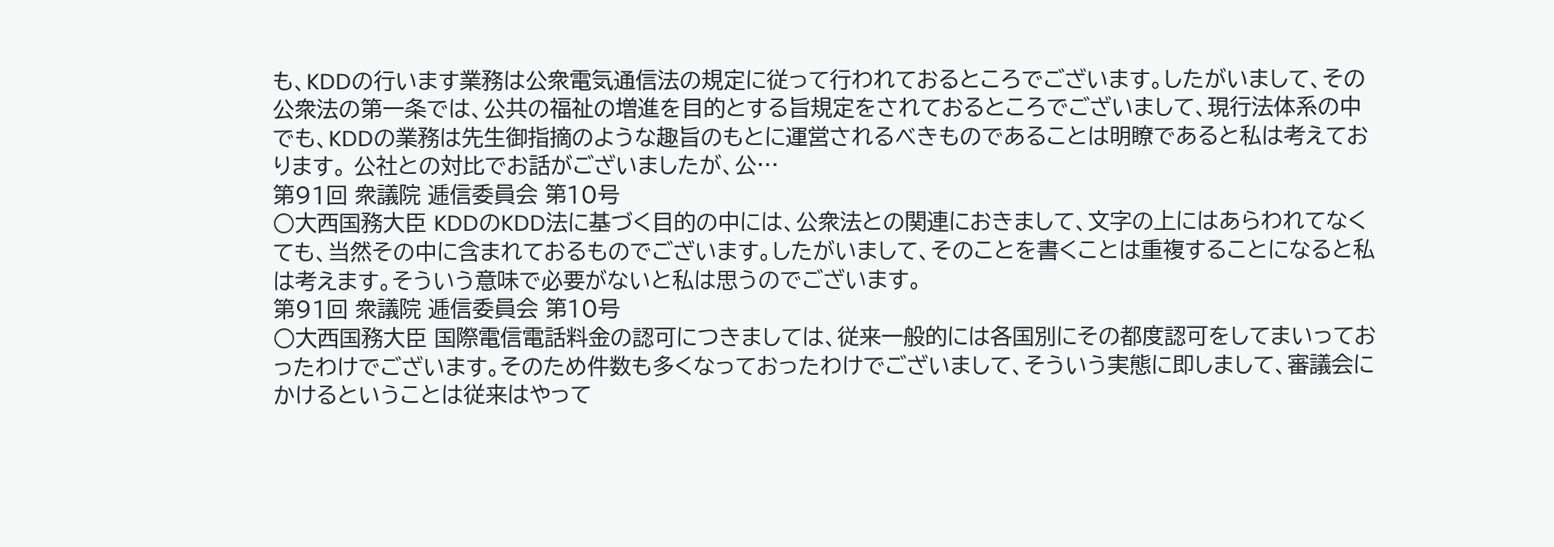も、KDDの行います業務は公衆電気通信法の規定に従って行われておるところでございます。したがいまして、その公衆法の第一条では、公共の福祉の増進を目的とする旨規定をされておるところでございまして、現行法体系の中でも、KDDの業務は先生御指摘のような趣旨のもとに運営されるべきものであることは明瞭であると私は考えております。 公社との対比でお話がございましたが、公…
第91回 衆議院 逓信委員会 第10号
○大西国務大臣 KDDのKDD法に基づく目的の中には、公衆法との関連におきまして、文字の上にはあらわれてなくても、当然その中に含まれておるものでございます。したがいまして、そのことを書くことは重複することになると私は考えます。そういう意味で必要がないと私は思うのでございます。
第91回 衆議院 逓信委員会 第10号
○大西国務大臣 国際電信電話料金の認可につきましては、従来一般的には各国別にその都度認可をしてまいっておったわけでございます。そのため件数も多くなっておったわけでございまして、そういう実態に即しまして、審議会にかけるということは従来はやって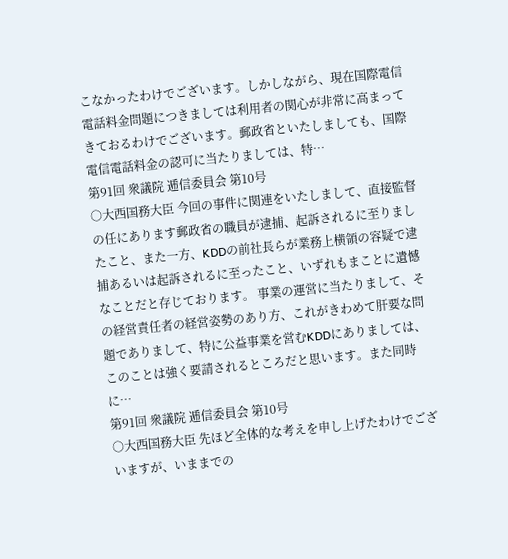こなかったわけでございます。しかしながら、現在国際電信電話料金問題につきましては利用者の関心が非常に高まってきておるわけでございます。郵政省といたしましても、国際電信電話料金の認可に当たりましては、特…
第91回 衆議院 逓信委員会 第10号
○大西国務大臣 今回の事件に関連をいたしまして、直接監督の任にあります郵政省の職員が逮捕、起訴されるに至りましたこと、また一方、KDDの前社長らが業務上横領の容疑で逮捕あるいは起訴されるに至ったこと、いずれもまことに遺憾なことだと存じております。 事業の運営に当たりまして、その経営責任者の経営姿勢のあり方、これがきわめて肝要な問題でありまして、特に公益事業を営むKDDにありましては、このことは強く要請されるところだと思います。また同時に…
第91回 衆議院 逓信委員会 第10号
○大西国務大臣 先ほど全体的な考えを申し上げたわけでございますが、いままでの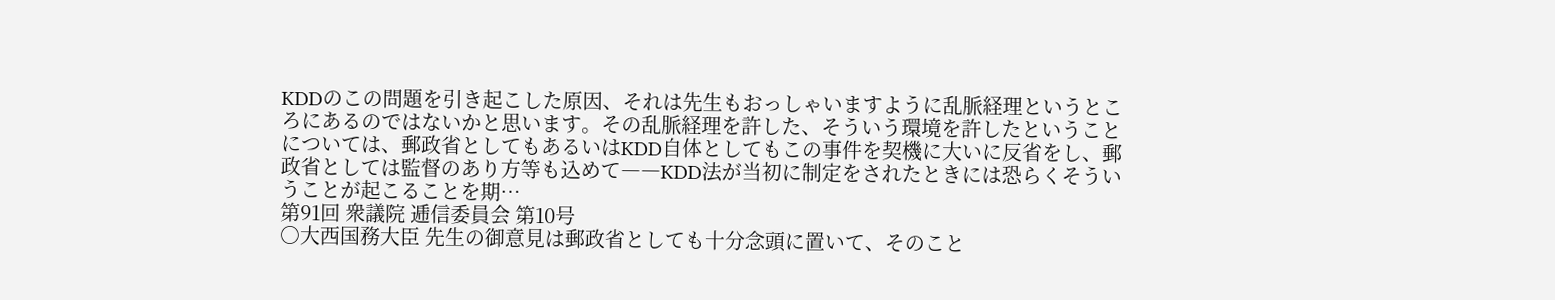KDDのこの問題を引き起こした原因、それは先生もおっしゃいますように乱脈経理というところにあるのではないかと思います。その乱脈経理を許した、そういう環境を許したということについては、郵政省としてもあるいはKDD自体としてもこの事件を契機に大いに反省をし、郵政省としては監督のあり方等も込めて――KDD法が当初に制定をされたときには恐らくそういうことが起こることを期…
第91回 衆議院 逓信委員会 第10号
○大西国務大臣 先生の御意見は郵政省としても十分念頭に置いて、そのこと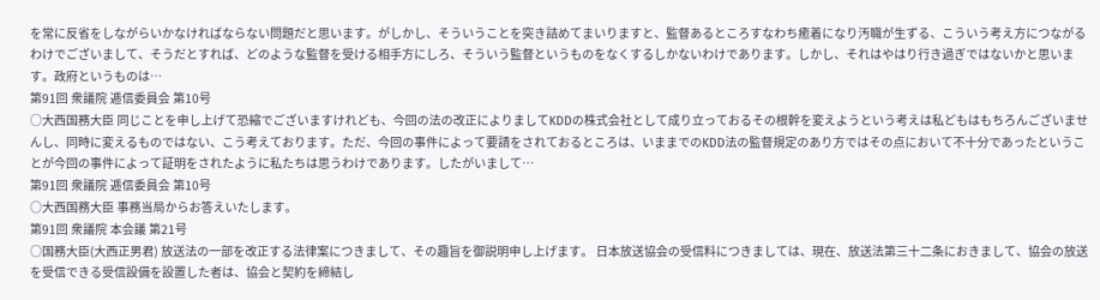を常に反省をしながらいかなければならない問題だと思います。がしかし、そういうことを突き詰めてまいりますと、監督あるところすなわち癒着になり汚職が生ずる、こういう考え方につながるわけでございまして、そうだとすれば、どのような監督を受ける相手方にしろ、そういう監督というものをなくするしかないわけであります。しかし、それはやはり行き過ぎではないかと思います。政府というものは…
第91回 衆議院 逓信委員会 第10号
○大西国務大臣 同じことを申し上げて恐縮でございますけれども、今回の法の改正によりましてKDDの株式会社として成り立っておるその根幹を変えようという考えは私どもはもちろんございませんし、同時に変えるものではない、こう考えております。ただ、今回の事件によって要請をされておるところは、いままでのKDD法の監督規定のあり方ではその点において不十分であったということが今回の事件によって証明をされたように私たちは思うわけであります。したがいまして…
第91回 衆議院 逓信委員会 第10号
○大西国務大臣 事務当局からお答えいたします。
第91回 衆議院 本会議 第21号
○国務大臣(大西正男君) 放送法の一部を改正する法律案につきまして、その趣旨を御説明申し上げます。 日本放送協会の受信料につきましては、現在、放送法第三十二条におきまして、協会の放送を受信できる受信設備を設置した者は、協会と契約を締結し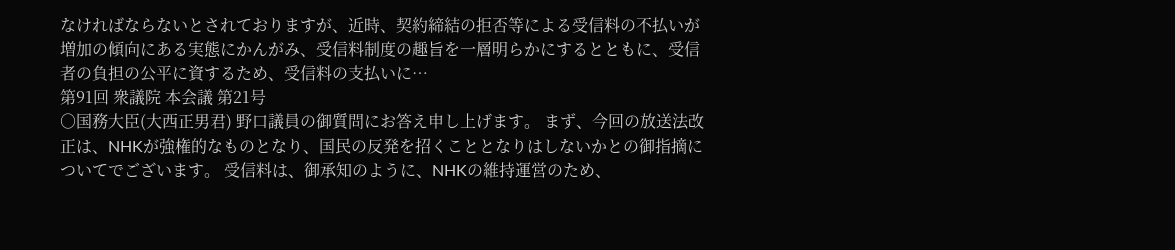なければならないとされておりますが、近時、契約締結の拒否等による受信料の不払いが増加の傾向にある実態にかんがみ、受信料制度の趣旨を一層明らかにするとともに、受信者の負担の公平に資するため、受信料の支払いに…
第91回 衆議院 本会議 第21号
○国務大臣(大西正男君) 野口議員の御質問にお答え申し上げます。 まず、今回の放送法改正は、NHKが強権的なものとなり、国民の反発を招くこととなりはしないかとの御指摘についてでございます。 受信料は、御承知のように、NHKの維持運営のため、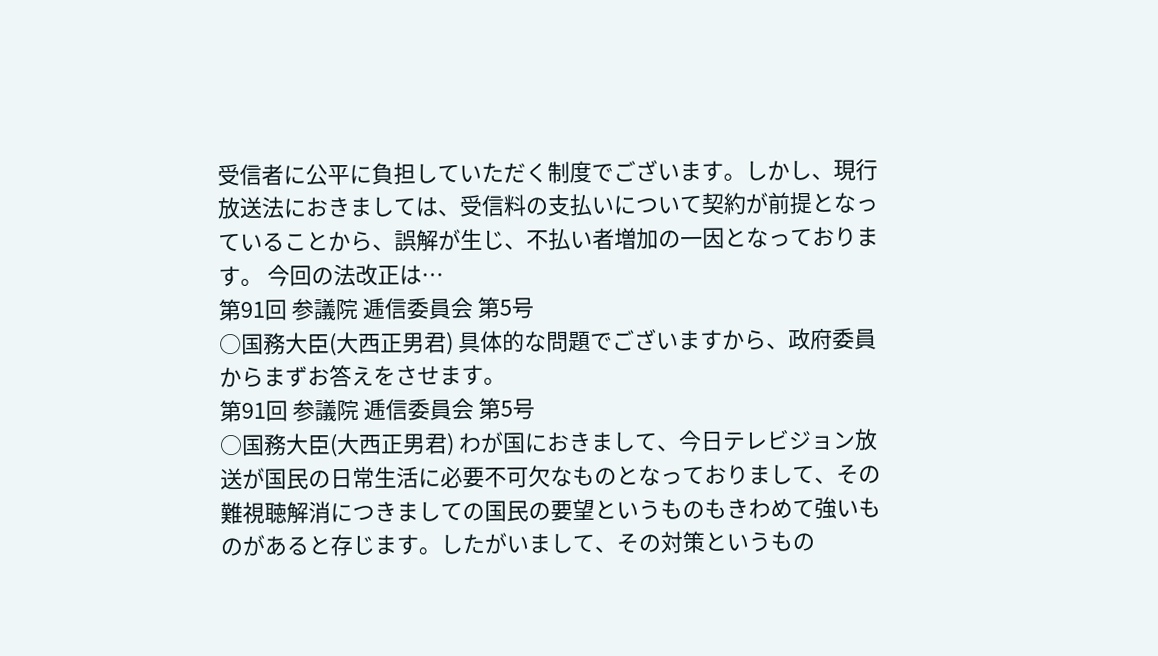受信者に公平に負担していただく制度でございます。しかし、現行放送法におきましては、受信料の支払いについて契約が前提となっていることから、誤解が生じ、不払い者増加の一因となっております。 今回の法改正は…
第91回 参議院 逓信委員会 第5号
○国務大臣(大西正男君) 具体的な問題でございますから、政府委員からまずお答えをさせます。
第91回 参議院 逓信委員会 第5号
○国務大臣(大西正男君) わが国におきまして、今日テレビジョン放送が国民の日常生活に必要不可欠なものとなっておりまして、その難視聴解消につきましての国民の要望というものもきわめて強いものがあると存じます。したがいまして、その対策というもの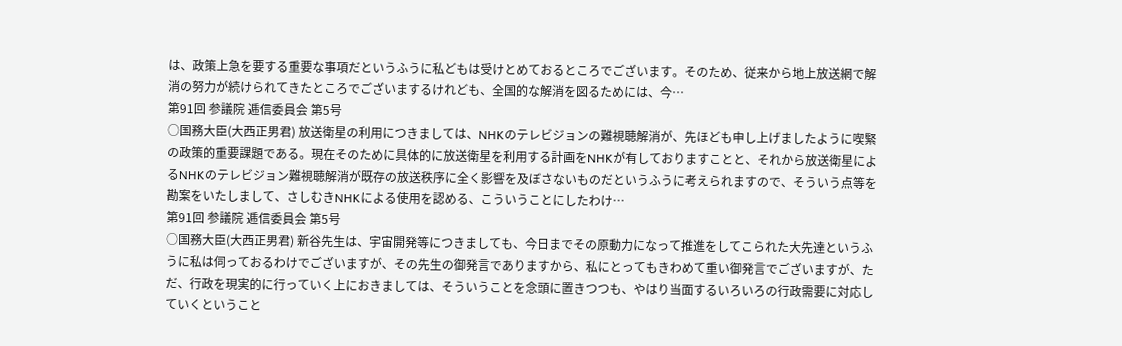は、政策上急を要する重要な事項だというふうに私どもは受けとめておるところでございます。そのため、従来から地上放送網で解消の努力が続けられてきたところでございまするけれども、全国的な解消を図るためには、今…
第91回 参議院 逓信委員会 第5号
○国務大臣(大西正男君) 放送衛星の利用につきましては、NHKのテレビジョンの難視聴解消が、先ほども申し上げましたように喫緊の政策的重要課題である。現在そのために具体的に放送衛星を利用する計画をNHKが有しておりますことと、それから放送衛星によるNHKのテレビジョン難視聴解消が既存の放送秩序に全く影響を及ぼさないものだというふうに考えられますので、そういう点等を勘案をいたしまして、さしむきNHKによる使用を認める、こういうことにしたわけ…
第91回 参議院 逓信委員会 第5号
○国務大臣(大西正男君) 新谷先生は、宇宙開発等につきましても、今日までその原動力になって推進をしてこられた大先達というふうに私は伺っておるわけでございますが、その先生の御発言でありますから、私にとってもきわめて重い御発言でございますが、ただ、行政を現実的に行っていく上におきましては、そういうことを念頭に置きつつも、やはり当面するいろいろの行政需要に対応していくということ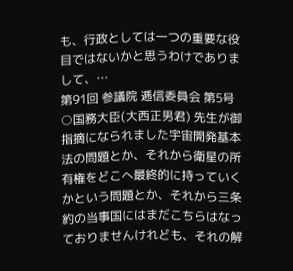も、行政としては一つの重要な役目ではないかと思うわけでありまして、…
第91回 参議院 逓信委員会 第5号
○国務大臣(大西正男君) 先生が御指摘になられました宇宙開発基本法の問題とか、それから衛星の所有権をどこへ最終的に持っていくかという問題とか、それから三条約の当事国にはまだこちらはなっておりませんけれども、それの解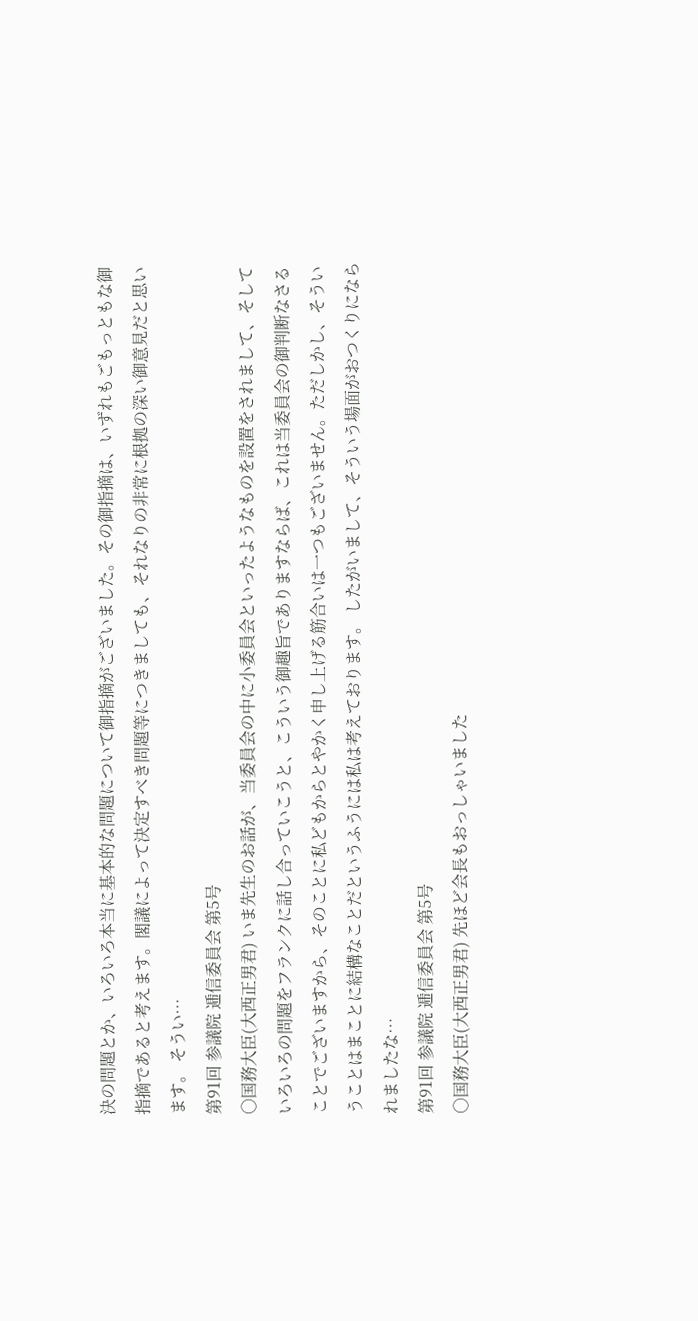決の問題とか、いろいろ本当に基本的な問題について御指摘がございました。その御指摘は、いずれもごもっともな御指摘であると考えます。閣議によって決定すべき問題等につきましても、それなりの非常に根拠の深い御意見だと思います。 そうい…
第91回 参議院 逓信委員会 第5号
○国務大臣(大西正男君) いま先生のお話が、当委員会の中に小委員会といったようなものを設置をされまして、そしていろいろの問題をフランクに話し合っていこうと、こういう御趣旨でありますならば、これは当委員会の御判断なさることでございますから、そのことに私どもからとやかく申し上げる筋合いは一つもございません。ただしかし、そういうことはまことに結構なことだというふうには私は考えております。 したがいまして、そういう場面がおつくりになられましたな…
第91回 参議院 逓信委員会 第5号
○国務大臣(大西正男君) 先ほど会長もおっしゃいました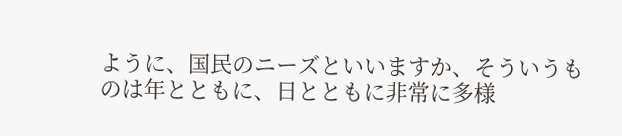ように、国民のニーズといいますか、そういうものは年とともに、日とともに非常に多様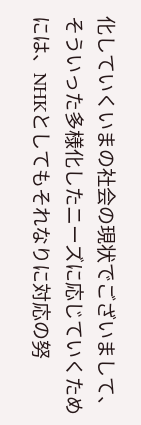化していくいまの社会の現状でございまして、そういった多様化したニーズに応じていくためには、NHKとしてもそれなりに対応の努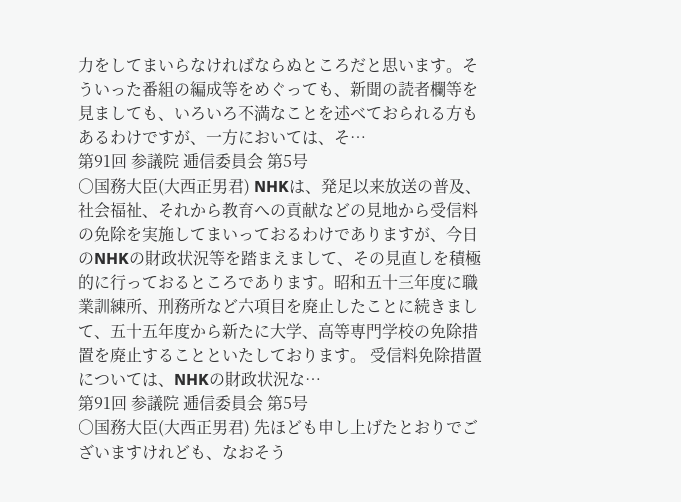力をしてまいらなければならぬところだと思います。そういった番組の編成等をめぐっても、新聞の読者欄等を見ましても、いろいろ不満なことを述べておられる方もあるわけですが、一方においては、そ…
第91回 参議院 逓信委員会 第5号
○国務大臣(大西正男君) NHKは、発足以来放送の普及、社会福祉、それから教育への貢献などの見地から受信料の免除を実施してまいっておるわけでありますが、今日のNHKの財政状況等を踏まえまして、その見直しを積極的に行っておるところであります。昭和五十三年度に職業訓練所、刑務所など六項目を廃止したことに続きまして、五十五年度から新たに大学、高等専門学校の免除措置を廃止することといたしております。 受信料免除措置については、NHKの財政状況な…
第91回 参議院 逓信委員会 第5号
○国務大臣(大西正男君) 先ほども申し上げたとおりでございますけれども、なおそう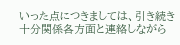いった点につきましては、引き続き十分関係各方面と連絡しながら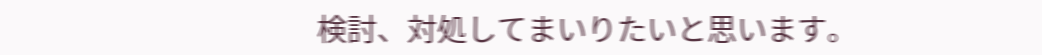検討、対処してまいりたいと思います。